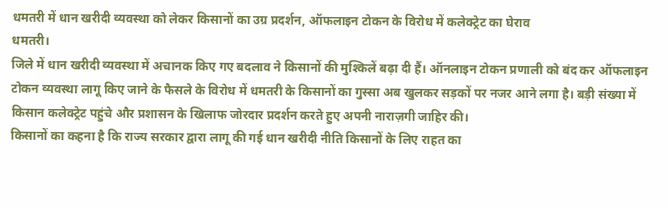धमतरी में धान खरीदी व्यवस्था को लेकर किसानों का उग्र प्रदर्शन, ऑफलाइन टोकन के विरोध में कलेक्ट्रेट का घेराव
धमतरी।
जिले में धान खरीदी व्यवस्था में अचानक किए गए बदलाव ने किसानों की मुश्किलें बढ़ा दी हैं। ऑनलाइन टोकन प्रणाली को बंद कर ऑफलाइन टोकन व्यवस्था लागू किए जाने के फैसले के विरोध में धमतरी के किसानों का गुस्सा अब खुलकर सड़कों पर नजर आने लगा है। बड़ी संख्या में किसान कलेक्ट्रेट पहुंचे और प्रशासन के खिलाफ जोरदार प्रदर्शन करते हुए अपनी नाराज़गी जाहिर की।
किसानों का कहना है कि राज्य सरकार द्वारा लागू की गई धान खरीदी नीति किसानों के लिए राहत का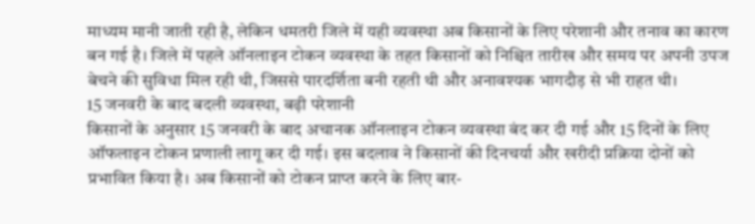माध्यम मानी जाती रही है, लेकिन धमतरी जिले में यही व्यवस्था अब किसानों के लिए परेशानी और तनाव का कारण बन गई है। जिले में पहले ऑनलाइन टोकन व्यवस्था के तहत किसानों को निश्चित तारीख और समय पर अपनी उपज बेचने की सुविधा मिल रही थी, जिससे पारदर्शिता बनी रहती थी और अनावश्यक भागदौड़ से भी राहत थी।
15 जनवरी के बाद बदली व्यवस्था, बढ़ी परेशानी
किसानों के अनुसार 15 जनवरी के बाद अचानक ऑनलाइन टोकन व्यवस्था बंद कर दी गई और 15 दिनों के लिए ऑफलाइन टोकन प्रणाली लागू कर दी गई। इस बदलाव ने किसानों की दिनचर्या और खरीदी प्रक्रिया दोनों को प्रभावित किया है। अब किसानों को टोकन प्राप्त करने के लिए बार-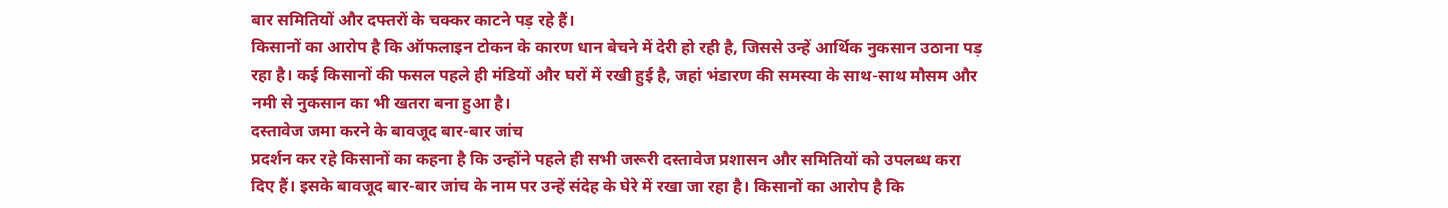बार समितियों और दफ्तरों के चक्कर काटने पड़ रहे हैं।
किसानों का आरोप है कि ऑफलाइन टोकन के कारण धान बेचने में देरी हो रही है, जिससे उन्हें आर्थिक नुकसान उठाना पड़ रहा है। कई किसानों की फसल पहले ही मंडियों और घरों में रखी हुई है, जहां भंडारण की समस्या के साथ-साथ मौसम और नमी से नुकसान का भी खतरा बना हुआ है।
दस्तावेज जमा करने के बावजूद बार-बार जांच
प्रदर्शन कर रहे किसानों का कहना है कि उन्होंने पहले ही सभी जरूरी दस्तावेज प्रशासन और समितियों को उपलब्ध करा दिए हैं। इसके बावजूद बार-बार जांच के नाम पर उन्हें संदेह के घेरे में रखा जा रहा है। किसानों का आरोप है कि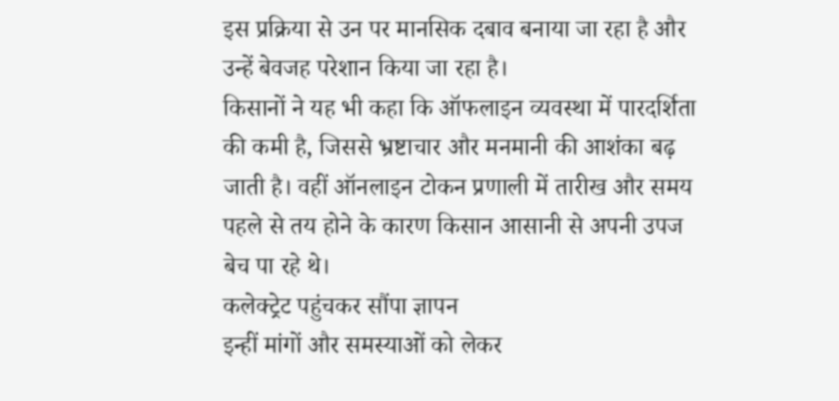इस प्रक्रिया से उन पर मानसिक दबाव बनाया जा रहा है और उन्हें बेवजह परेशान किया जा रहा है।
किसानों ने यह भी कहा कि ऑफलाइन व्यवस्था में पारदर्शिता की कमी है, जिससे भ्रष्टाचार और मनमानी की आशंका बढ़ जाती है। वहीं ऑनलाइन टोकन प्रणाली में तारीख और समय पहले से तय होने के कारण किसान आसानी से अपनी उपज बेच पा रहे थे।
कलेक्ट्रेट पहुंचकर सौंपा ज्ञापन
इन्हीं मांगों और समस्याओं को लेकर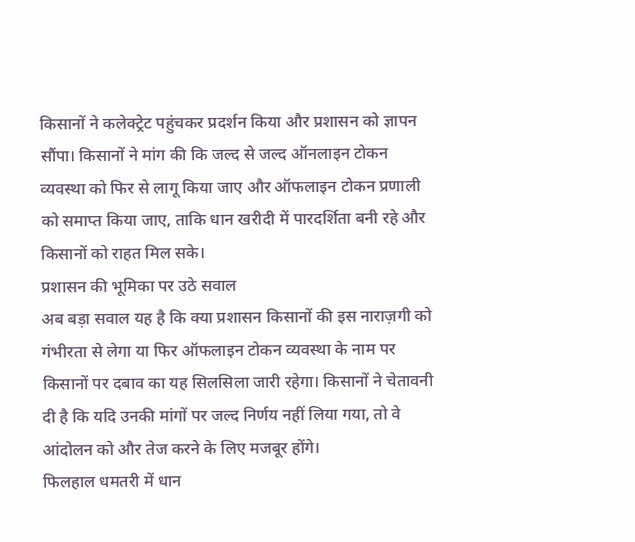किसानों ने कलेक्ट्रेट पहुंचकर प्रदर्शन किया और प्रशासन को ज्ञापन सौंपा। किसानों ने मांग की कि जल्द से जल्द ऑनलाइन टोकन व्यवस्था को फिर से लागू किया जाए और ऑफलाइन टोकन प्रणाली को समाप्त किया जाए, ताकि धान खरीदी में पारदर्शिता बनी रहे और किसानों को राहत मिल सके।
प्रशासन की भूमिका पर उठे सवाल
अब बड़ा सवाल यह है कि क्या प्रशासन किसानों की इस नाराज़गी को गंभीरता से लेगा या फिर ऑफलाइन टोकन व्यवस्था के नाम पर किसानों पर दबाव का यह सिलसिला जारी रहेगा। किसानों ने चेतावनी दी है कि यदि उनकी मांगों पर जल्द निर्णय नहीं लिया गया, तो वे आंदोलन को और तेज करने के लिए मजबूर होंगे।
फिलहाल धमतरी में धान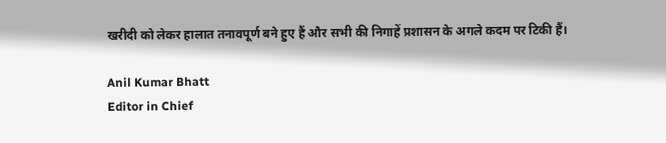खरीदी को लेकर हालात तनावपूर्ण बने हुए हैं और सभी की निगाहें प्रशासन के अगले कदम पर टिकी हैं।

Anil Kumar Bhatt
Editor in Chief